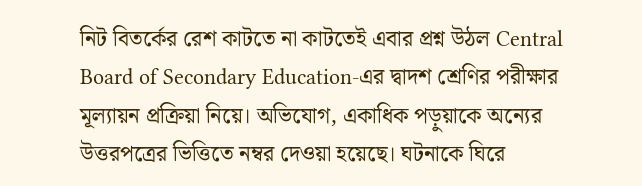নিট বিতর্কের রেশ কাটতে না কাটতেই এবার প্রশ্ন উঠল Central Board of Secondary Education-এর দ্বাদশ শ্রেণির পরীক্ষার মূল্যায়ন প্রক্রিয়া নিয়ে। অভিযোগ, একাধিক পড়ুয়াকে অন্যের উত্তরপত্রের ভিত্তিতে নম্বর দেওয়া হয়েছে। ঘটনাকে ঘিরে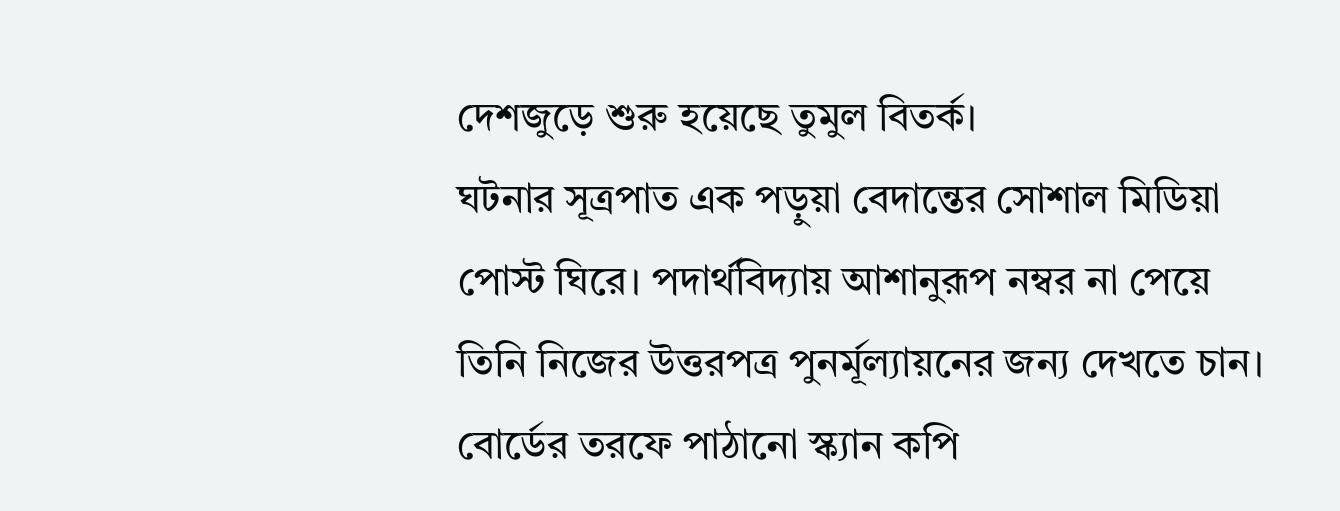দেশজুড়ে শুরু হয়েছে তুমুল বিতর্ক।
ঘটনার সূত্রপাত এক পড়ুয়া বেদান্তের সোশাল মিডিয়া পোস্ট ঘিরে। পদার্থবিদ্যায় আশানুরূপ নম্বর না পেয়ে তিনি নিজের উত্তরপত্র পুনর্মূল্যায়নের জন্য দেখতে চান। বোর্ডের তরফে পাঠানো স্ক্যান কপি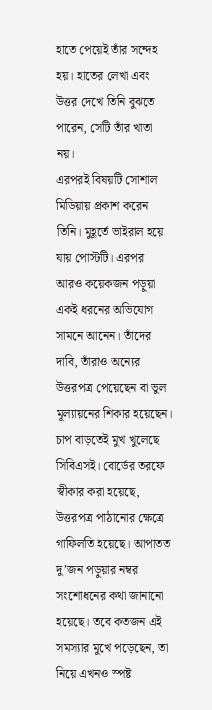হাতে পেয়েই তাঁর সন্দেহ হয়। হাতের লেখা এবং উত্তর দেখে তিনি বুঝতে পারেন, সেটি তাঁর খাতা নয়।
এরপরই বিষয়টি সোশাল মিডিয়ায় প্রকাশ করেন তিনি। মুহূর্তে ভাইরাল হয়ে যায় পোস্টটি। এরপর আরও কয়েকজন পড়ুয়া একই ধরনের অভিযোগ সামনে আনেন। তাঁদের দাবি, তাঁরাও অন্যের উত্তরপত্র পেয়েছেন বা ভুল মূল্যায়নের শিকার হয়েছেন।
চাপ বাড়তেই মুখ খুলেছে সিবিএসই। বোর্ডের তরফে স্বীকার করা হয়েছে, উত্তরপত্র পাঠানোর ক্ষেত্রে গাফিলতি হয়েছে। আপাতত দু’জন পড়ুয়ার নম্বর সংশোধনের কথা জানানো হয়েছে। তবে কতজন এই সমস্যার মুখে পড়েছেন, তা নিয়ে এখনও স্পষ্ট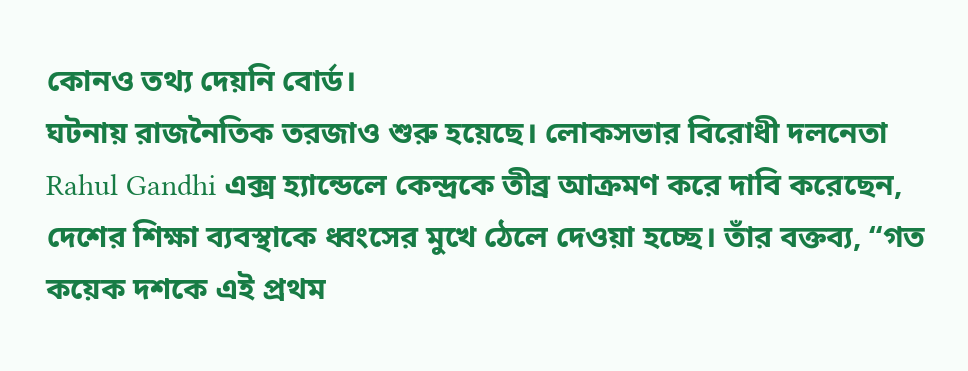কোনও তথ্য দেয়নি বোর্ড।
ঘটনায় রাজনৈতিক তরজাও শুরু হয়েছে। লোকসভার বিরোধী দলনেতা Rahul Gandhi এক্স হ্যান্ডেলে কেন্দ্রকে তীব্র আক্রমণ করে দাবি করেছেন, দেশের শিক্ষা ব্যবস্থাকে ধ্বংসের মুখে ঠেলে দেওয়া হচ্ছে। তাঁর বক্তব্য, “গত কয়েক দশকে এই প্রথম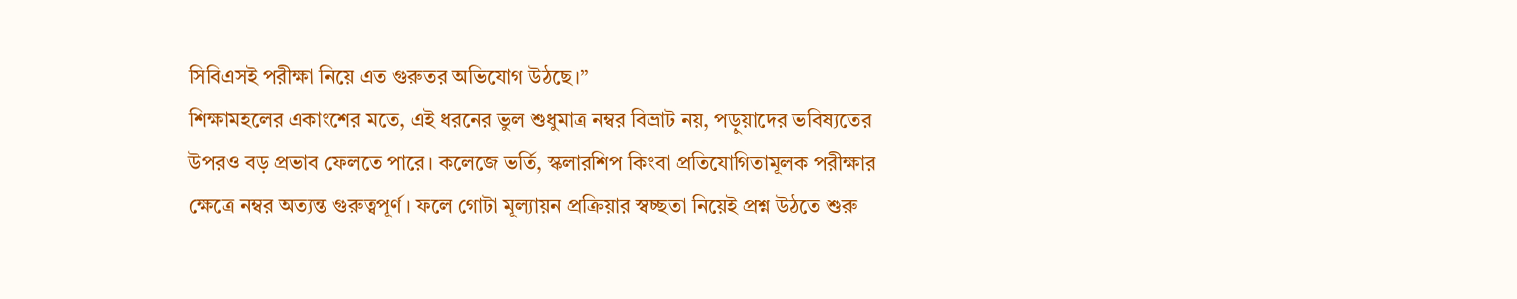সিবিএসই পরীক্ষা নিয়ে এত গুরুতর অভিযোগ উঠছে।”
শিক্ষামহলের একাংশের মতে, এই ধরনের ভুল শুধুমাত্র নম্বর বিভ্রাট নয়, পড়ুয়াদের ভবিষ্যতের উপরও বড় প্রভাব ফেলতে পারে। কলেজে ভর্তি, স্কলারশিপ কিংবা প্রতিযোগিতামূলক পরীক্ষার ক্ষেত্রে নম্বর অত্যন্ত গুরুত্বপূর্ণ। ফলে গোটা মূল্যায়ন প্রক্রিয়ার স্বচ্ছতা নিয়েই প্রশ্ন উঠতে শুরু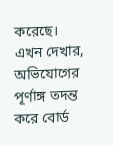করেছে।
এখন দেখার, অভিযোগের পূর্ণাঙ্গ তদন্ত করে বোর্ড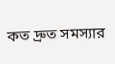কত দ্রুত সমস্যার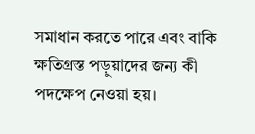সমাধান করতে পারে এবং বাকি ক্ষতিগ্রস্ত পড়ুয়াদের জন্য কী পদক্ষেপ নেওয়া হয়।